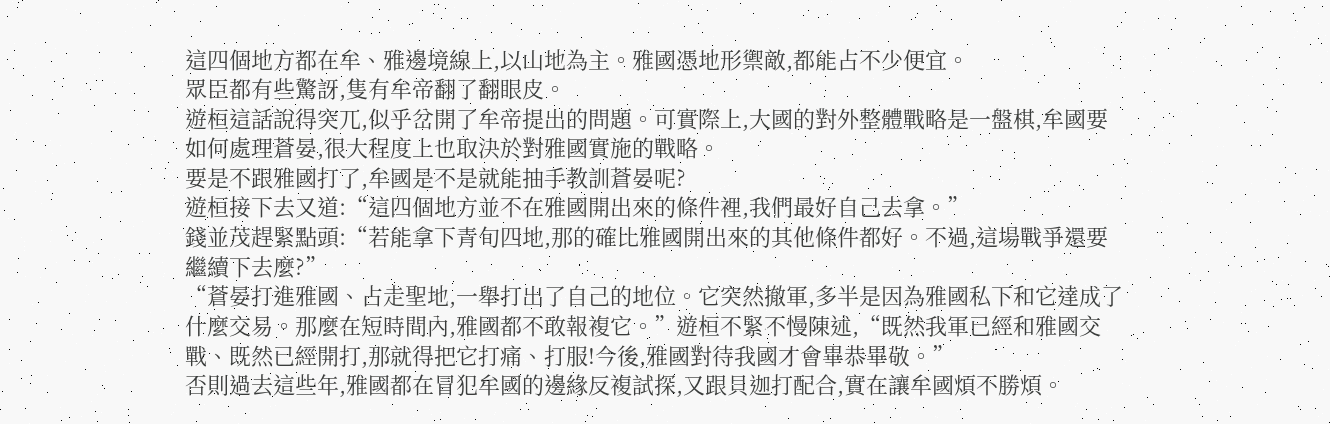這四個地方都在牟、雅邊境線上,以山地為主。雅國憑地形禦敵,都能占不少便宜。
眾臣都有些驚訝,隻有牟帝翻了翻眼皮。
遊桓這話說得突兀,似乎岔開了牟帝提出的問題。可實際上,大國的對外整體戰略是一盤棋,牟國要如何處理蒼晏,很大程度上也取決於對雅國實施的戰略。
要是不跟雅國打了,牟國是不是就能抽手教訓蒼晏呢?
遊桓接下去又道:“這四個地方並不在雅國開出來的條件裡,我們最好自己去拿。”
錢並茂趕緊點頭:“若能拿下青旬四地,那的確比雅國開出來的其他條件都好。不過,這場戰爭還要繼續下去麼?”
“蒼晏打進雅國、占走聖地,一舉打出了自己的地位。它突然撤軍,多半是因為雅國私下和它達成了什麼交易。那麼在短時間內,雅國都不敢報複它。”遊桓不緊不慢陳述,“既然我軍已經和雅國交戰、既然已經開打,那就得把它打痛、打服!今後,雅國對待我國才會畢恭畢敬。”
否則過去這些年,雅國都在冒犯牟國的邊緣反複試探,又跟貝迦打配合,實在讓牟國煩不勝煩。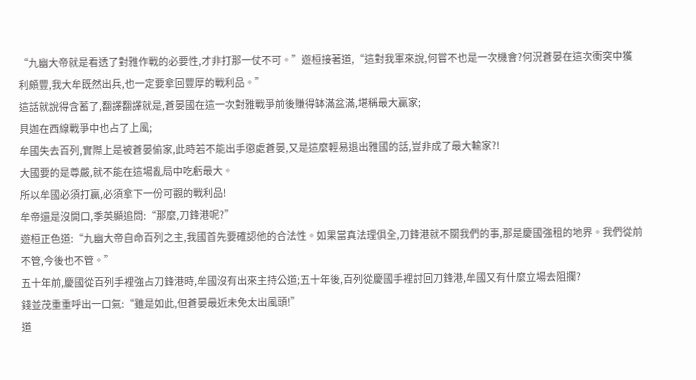“九幽大帝就是看透了對雅作戰的必要性,才非打那一仗不可。”遊桓接著道,“這對我軍來說,何嘗不也是一次機會?何況蒼晏在這次衝突中獲利頗豐,我大牟既然出兵,也一定要拿回豐厚的戰利品。”
這話就說得含蓄了,翻譯翻譯就是,蒼晏國在這一次對雅戰爭前後賺得缽滿盆滿,堪稱最大贏家;
貝迦在西線戰爭中也占了上風;
牟國失去百列,實際上是被蒼晏偷家,此時若不能出手懲處蒼晏,又是這麼輕易退出雅國的話,豈非成了最大輸家?!
大國要的是尊嚴,就不能在這場亂局中吃虧最大。
所以牟國必須打贏,必須拿下一份可觀的戰利品!
牟帝還是沒開口,季英顯追問:“那麼,刀鋒港呢?”
遊桓正色道:“九幽大帝自命百列之主,我國首先要確認他的合法性。如果當真法理俱全,刀鋒港就不關我們的事,那是慶國強租的地界。我們從前不管,今後也不管。”
五十年前,慶國從百列手裡強占刀鋒港時,牟國沒有出來主持公道;五十年後,百列從慶國手裡討回刀鋒港,牟國又有什麼立場去阻攔?
錢並茂重重呼出一口氣:“雖是如此,但蒼晏最近未免太出風頭!”
道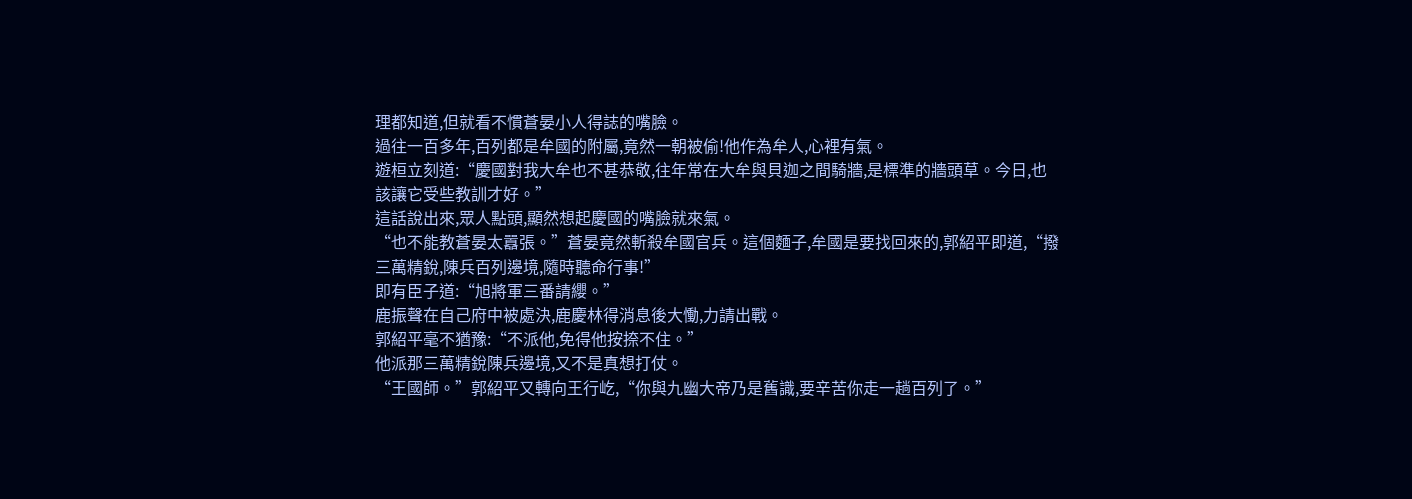理都知道,但就看不慣蒼晏小人得誌的嘴臉。
過往一百多年,百列都是牟國的附屬,竟然一朝被偷!他作為牟人,心裡有氣。
遊桓立刻道:“慶國對我大牟也不甚恭敬,往年常在大牟與貝迦之間騎牆,是標準的牆頭草。今日,也該讓它受些教訓才好。”
這話說出來,眾人點頭,顯然想起慶國的嘴臉就來氣。
“也不能教蒼晏太囂張。”蒼晏竟然斬殺牟國官兵。這個麵子,牟國是要找回來的,郭紹平即道,“撥三萬精銳,陳兵百列邊境,隨時聽命行事!”
即有臣子道:“旭將軍三番請纓。”
鹿振聲在自己府中被處決,鹿慶林得消息後大慟,力請出戰。
郭紹平毫不猶豫:“不派他,免得他按捺不住。”
他派那三萬精銳陳兵邊境,又不是真想打仗。
“王國師。”郭紹平又轉向王行屹,“你與九幽大帝乃是舊識,要辛苦你走一趟百列了。”